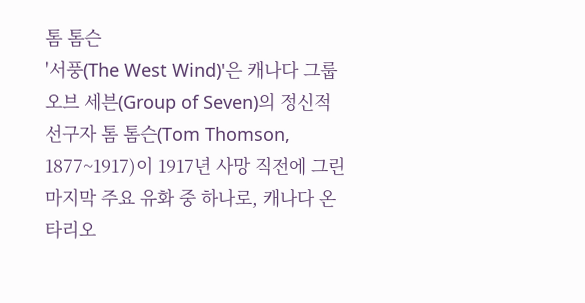톰 톰슨
'서풍(The West Wind)'은 캐나다 그룹 오브 세븐(Group of Seven)의 정신적 선구자 톰 톰슨(Tom Thomson, 1877~1917)이 1917년 사망 직전에 그린 마지막 주요 유화 중 하나로, 캐나다 온타리오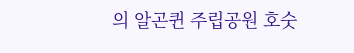의 알곤퀸 주립공원 호숫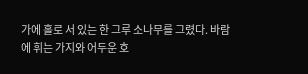가에 홀로 서 있는 한 그루 소나무를 그렸다. 바람에 휘는 가지와 어두운 호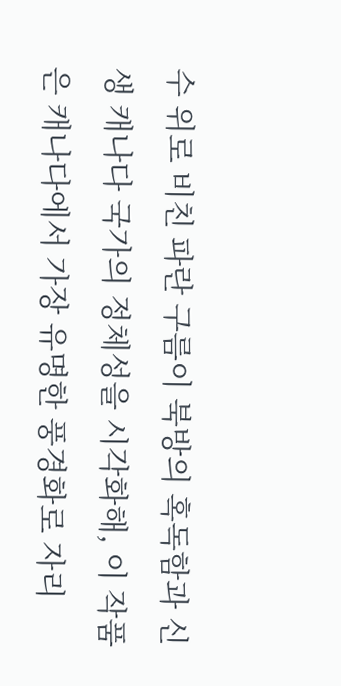수 위로 비친 파란 구름이 북방의 혹독함과 신생 캐나다 국가의 정체성을 시각화해, 이 작품은 캐나다에서 가장 유명한 풍경화로 자리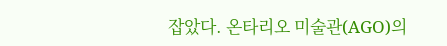잡았다. 온타리오 미술관(AGO)의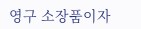영구 소장품이자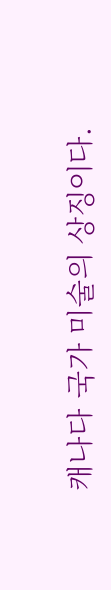캐나다 국가 미술의 상징이다.